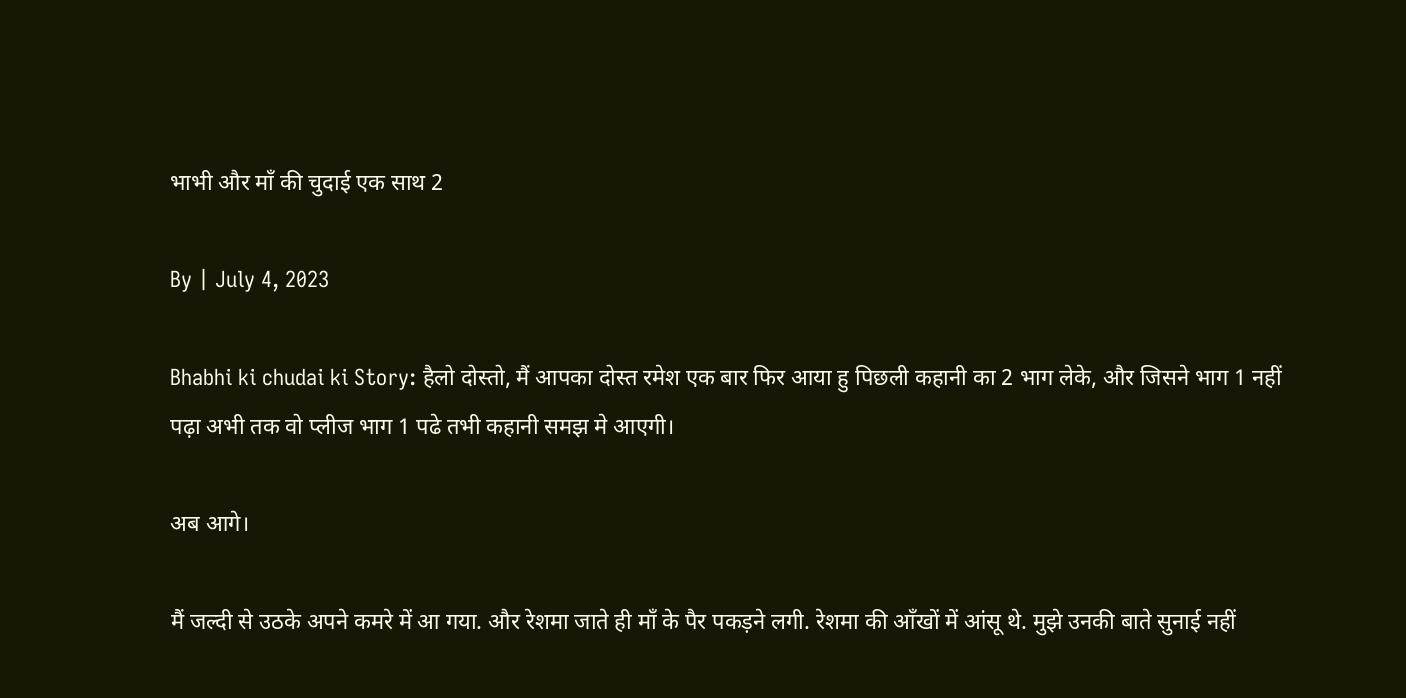भाभी और माँ की चुदाई एक साथ 2

By | July 4, 2023

Bhabhi ki chudai ki Story: हैलो दोस्तो, मैं आपका दोस्त रमेश एक बार फिर आया हु पिछली कहानी का 2 भाग लेके, और जिसने भाग 1 नहीं पढ़ा अभी तक वो प्लीज भाग 1 पढे तभी कहानी समझ मे आएगी।

अब आगे।

मैं जल्दी से उठके अपने कमरे में आ गया. और रेशमा जाते ही माँ के पैर पकड़ने लगी. रेशमा की आँखों में आंसू थे. मुझे उनकी बाते सुनाई नहीं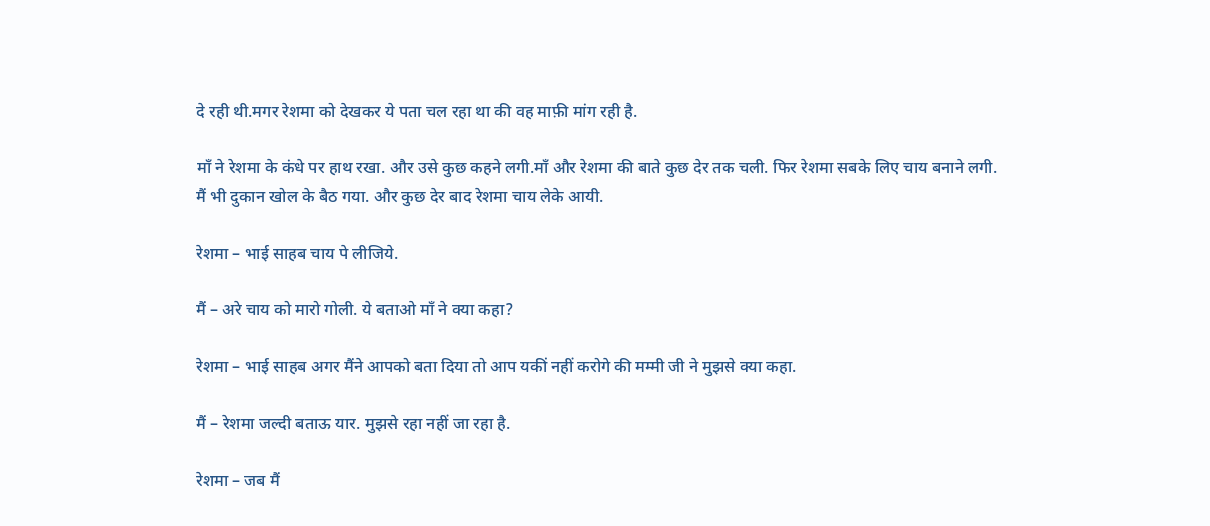दे रही थी.मगर रेशमा को देखकर ये पता चल रहा था की वह माफ़ी मांग रही है.

माँ ने रेशमा के कंधे पर हाथ रखा. और उसे कुछ कहने लगी.माँ और रेशमा की बाते कुछ देर तक चली. फिर रेशमा सबके लिए चाय बनाने लगी.
मैं भी दुकान खोल के बैठ गया. और कुछ देर बाद रेशमा चाय लेके आयी.

रेशमा – भाई साहब चाय पे लीजिये.

मैं – अरे चाय को मारो गोली. ये बताओ माँ ने क्या कहा?

रेशमा – भाई साहब अगर मैंने आपको बता दिया तो आप यकीं नहीं करोगे की मम्मी जी ने मुझसे क्या कहा.

मैं – रेशमा जल्दी बताऊ यार. मुझसे रहा नहीं जा रहा है.

रेशमा – जब मैं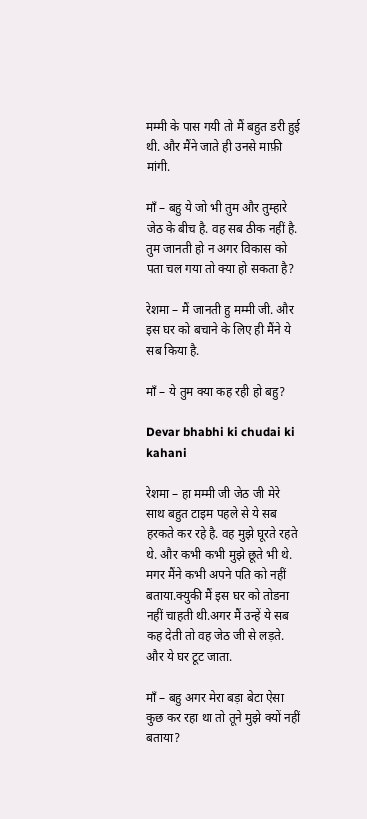मम्मी के पास गयी तो मैं बहुत डरी हुई थी. और मैंने जाते ही उनसे माफ़ी मांगी.

माँ – बहु ये जो भी तुम और तुम्हारे जेठ के बीच है. वह सब ठीक नहीं है. तुम जानती हो न अगर विकास को पता चल गया तो क्या हो सकता है?

रेशमा – मैं जानती हु मम्मी जी. और इस घर को बचाने के लिए ही मैंने ये सब किया है.

माँ – ये तुम क्या कह रही हो बहु?

Devar bhabhi ki chudai ki kahani

रेशमा – हा मम्मी जी जेठ जी मेरे साथ बहुत टाइम पहले से ये सब हरकते कर रहे है. वह मुझे घूरते रहते थे. और कभी कभी मुझे छूते भी थे. मगर मैंने कभी अपने पति को नहीं बताया.क्युकी मैं इस घर को तोडना नहीं चाहती थी.अगर मैं उन्हें ये सब कह देती तो वह जेठ जी से लड़ते. और ये घर टूट जाता.

माँ – बहु अगर मेरा बड़ा बेटा ऐसा कुछ कर रहा था तो तूने मुझे क्यों नहीं बताया?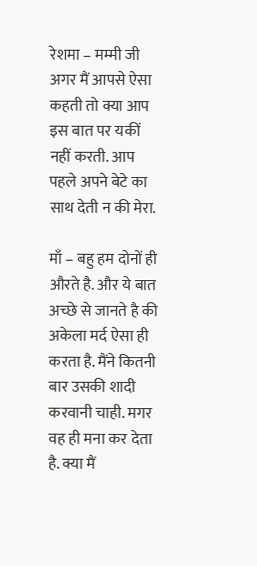रेशमा – मम्मी जी अगर मैं आपसे ऐसा कहती तो क्या आप इस बात पर यकीं नहीं करती. आप पहले अपने बेटे का साथ देती न की मेरा.

माँ – बहु हम दोनों ही औरते है. और ये बात अच्छे से जानते है की अकेला मर्द ऐसा ही करता है. मैंने कितनी बार उसकी शादी करवानी चाही. मगर वह ही मना कर देता है. क्या मैं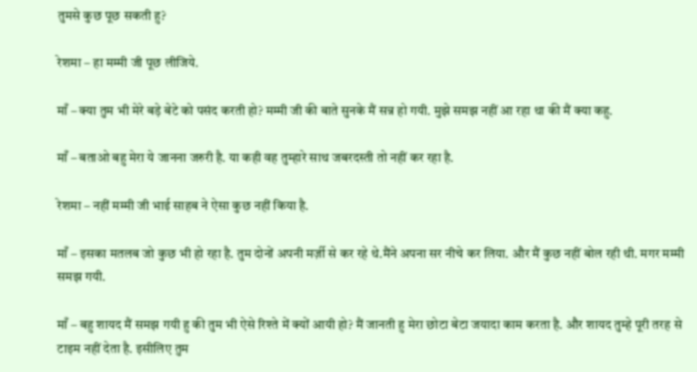तुमसे कुछ पूछ सकती हु?

रेशमा – हा मम्मी जी पूछ लीजिये.

माँ – क्या तुम भी मेरे बड़े बेटे को पसंद करती हो? मम्मी जी की बाते सुनके मैं सन्न हो गयी. मुझे समझ नहीं आ रहा था की मैं क्या कहु.

माँ – बताओ बहु मेरा ये जानना जरुरी है. या कही वह तुम्हारे साथ जबरदस्ती तो नहीं कर रहा है.

रेशमा – नहीं मम्मी जी भाई साहब ने ऐसा कुछ नहीं किया है.

माँ – इसका मतलब जो कुछ भी हो रहा है. तुम दोनों अपनी मर्ज़ी से कर रहे थे.मैंने अपना सर नीचे कर लिया. और मैं कुछ नहीं बोल रही थी. मगर मम्मी समझ गयी.

माँ – बहु शायद मैं समझ गयी हु की तुम भी ऐसे रिश्ते में क्यों आयी हो? मैं जानती हु मेरा छोटा बेटा जयादा काम करता है. और शायद तुम्हे पूरी तरह से टाइम नहीं देता है. इसीलिए तुम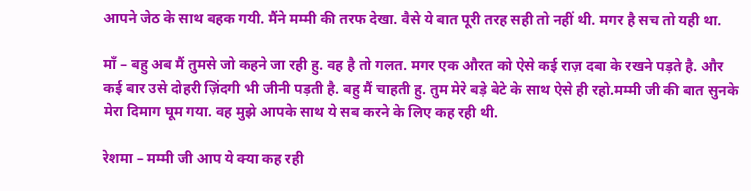आपने जेठ के साथ बहक गयी. मैंने मम्मी की तरफ देखा. वैसे ये बात पूरी तरह सही तो नहीं थी. मगर है सच तो यही था.

माँ – बहु अब मैं तुमसे जो कहने जा रही हु. वह है तो गलत. मगर एक औरत को ऐसे कई राज़ दबा के रखने पड़ते है. और कई बार उसे दोहरी ज़िंदगी भी जीनी पड़ती है. बहु मैं चाहती हु. तुम मेरे बड़े बेटे के साथ ऐसे ही रहो.मम्मी जी की बात सुनके मेरा दिमाग घूम गया. वह मुझे आपके साथ ये सब करने के लिए कह रही थी.

रेशमा – मम्मी जी आप ये क्या कह रही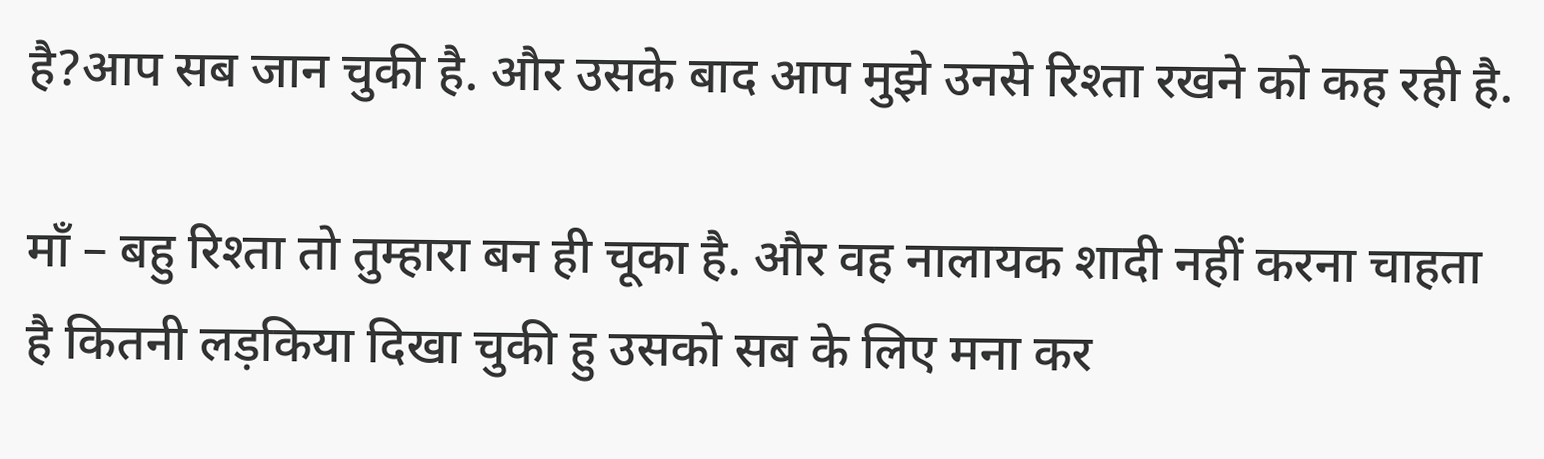है?आप सब जान चुकी है. और उसके बाद आप मुझे उनसे रिश्ता रखने को कह रही है.

माँ – बहु रिश्ता तो तुम्हारा बन ही चूका है. और वह नालायक शादी नहीं करना चाहता है कितनी लड़किया दिखा चुकी हु उसको सब के लिए मना कर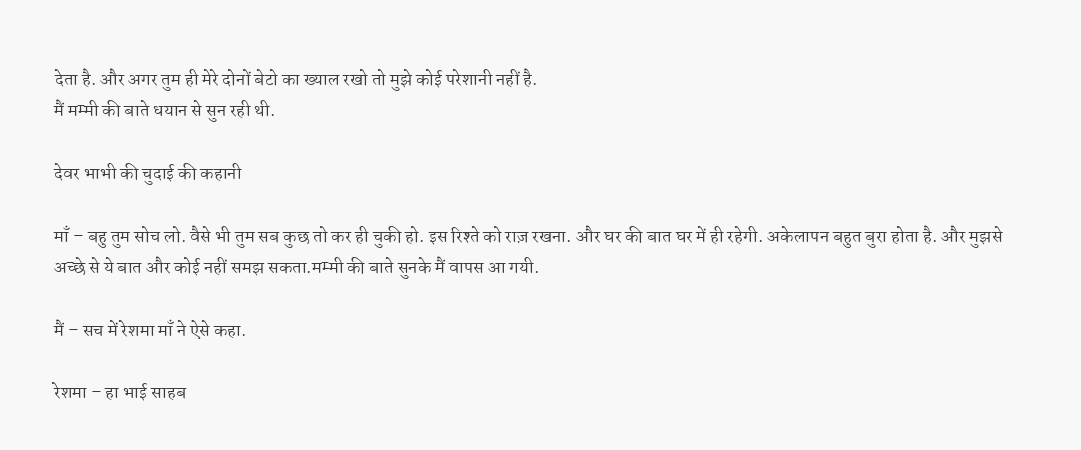देता है. और अगर तुम ही मेरे दोनों बेटो का ख्याल रखो तो मुझे कोई परेशानी नहीं है.
मैं मम्मी की बाते धयान से सुन रही थी.

देवर भाभी की चुदाई की कहानी

माँ – बहु तुम सोच लो. वैसे भी तुम सब कुछ तो कर ही चुकी हो. इस रिश्ते को राज़ रखना. और घर की बात घर में ही रहेगी. अकेलापन बहुत बुरा होता है. और मुझसे अच्छे से ये बात और कोई नहीं समझ सकता.मम्मी की बाते सुनके मैं वापस आ गयी.

मैं – सच में रेशमा माँ ने ऐसे कहा.

रेशमा – हा भाई साहब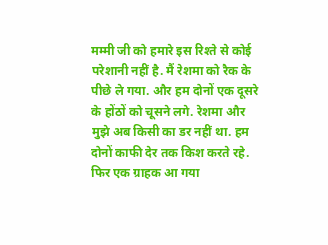मम्मी जी को हमारे इस रिश्ते से कोई परेशानी नहीं है. मैं रेशमा को रैक के पीछे ले गया. और हम दोनों एक दूसरे के होंठों को चूसने लगे. रेशमा और मुझे अब किसी का डर नहीं था. हम दोनों काफी देर तक किश करते रहे. फिर एक ग्राहक आ गया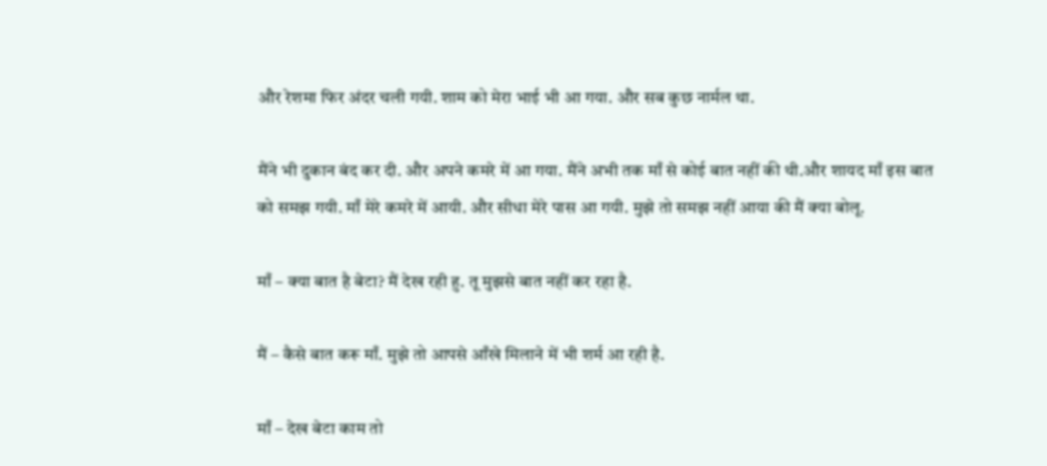और रेशमा फिर अंदर चली गयी. शाम को मेरा भाई भी आ गया. और सब कुछ नार्मल था.

मैंने भी दुकान बंद कर दी. और अपने कमरे में आ गया. मैंने अभी तक माँ से कोई बात नहीं की थी.और शायद माँ इस बात को समझ गयी. माँ मेरे कमरे में आयी. और सीधा मेरे पास आ गयी. मुझे तो समझ नहीं आया की मैं क्या बोलू.

माँ – क्या बात है बेटा? मैं देख रही हु. तू मुझसे बात नहीं कर रहा है.

मैं – कैसे बात करू माँ. मुझे तो आपसे आँखे मिलाने में भी शर्म आ रही है.

माँ – देख बेटा काम तो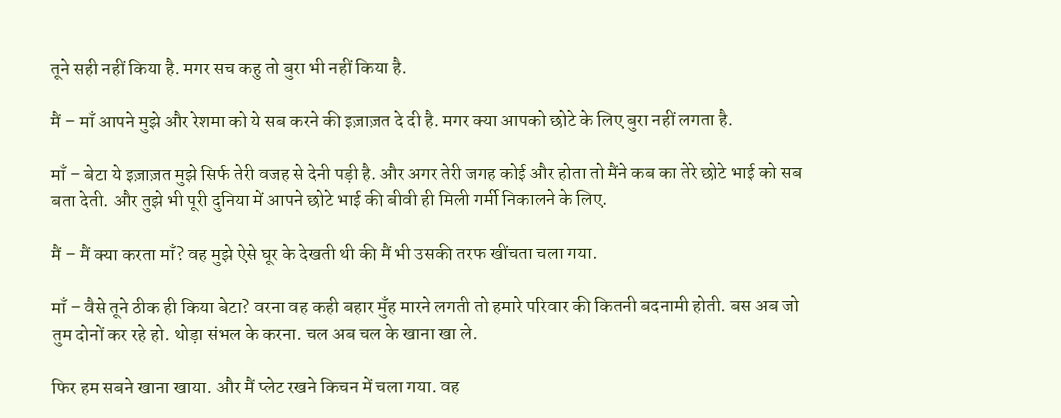तूने सही नहीं किया है. मगर सच कहु तो बुरा भी नहीं किया है.

मैं – माँ आपने मुझे और रेशमा को ये सब करने की इज़ाज़त दे दी है. मगर क्या आपको छोटे के लिए बुरा नहीं लगता है.

माँ – बेटा ये इज़ाज़त मुझे सिर्फ तेरी वजह से देनी पड़ी है. और अगर तेरी जगह कोई और होता तो मैंने कब का तेरे छोटे भाई को सब बता देती. और तुझे भी पूरी दुनिया में आपने छोटे भाई की बीवी ही मिली गर्मी निकालने के लिए.

मैं – मैं क्या करता माँ? वह मुझे ऐसे घूर के देखती थी की मैं भी उसकी तरफ खींचता चला गया.

माँ – वैसे तूने ठीक ही किया बेटा? वरना वह कही बहार मुँह मारने लगती तो हमारे परिवार की कितनी बदनामी होती. बस अब जो तुम दोनों कर रहे हो. थोड़ा संभल के करना. चल अब चल के खाना खा ले.

फिर हम सबने खाना खाया. और मैं प्लेट रखने किचन में चला गया. वह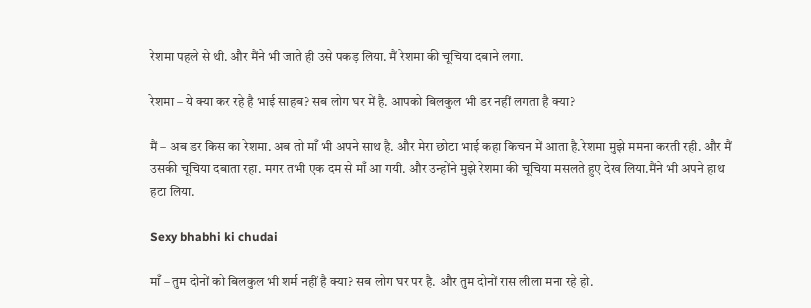रेशमा पहले से थी. और मैंने भी जाते ही उसे पकड़ लिया. मैं रेशमा की चूचिया दबाने लगा.

रेशमा – ये क्या कर रहे है भाई साहब? सब लोग घर में है. आपको बिलकुल भी डर नहीं लगता है क्या?

मैं – अब डर किस का रेशमा. अब तो माँ भी अपने साथ है. और मेरा छोटा भाई कहा किचन में आता है.रेशमा मुझे ममना करती रही. और मैं उसकी चूचिया दबाता रहा. मगर तभी एक दम से माँ आ गयी. और उन्होंने मुझे रेशमा की चूचिया मसलते हुए देख लिया.मैंने भी अपने हाथ हटा लिया.

Sexy bhabhi ki chudai

माँ – तुम दोनों को बिलकुल भी शर्म नहीं है क्या? सब लोग घर पर है. और तुम दोनों रास लीला मना रहे हो.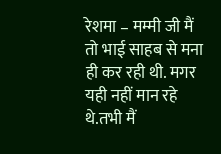रेशमा – मम्मी जी मैं तो भाई साहब से मना ही कर रही थी. मगर यही नहीं मान रहे थे.तभी मैं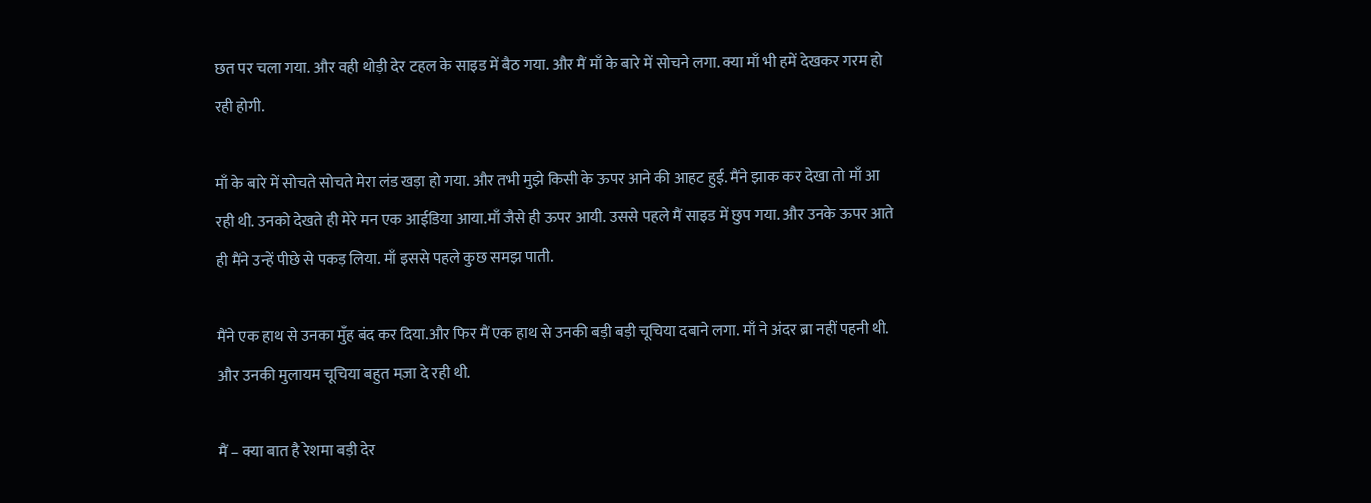छत पर चला गया. और वही थोड़ी देर टहल के साइड में बैठ गया. और मैं माँ के बारे में सोचने लगा. क्या माँ भी हमें देखकर गरम हो रही होगी.

माँ के बारे में सोचते सोचते मेरा लंड खड़ा हो गया. और तभी मुझे किसी के ऊपर आने की आहट हुई. मैंने झाक कर देखा तो माँ आ रही थी. उनको देखते ही मेरे मन एक आईडिया आया.माँ जैसे ही ऊपर आयी. उससे पहले मैं साइड में छुप गया. और उनके ऊपर आते ही मैंने उन्हें पीछे से पकड़ लिया. माँ इससे पहले कुछ समझ पाती.

मैंने एक हाथ से उनका मुँह बंद कर दिया.और फिर मैं एक हाथ से उनकी बड़ी बड़ी चूचिया दबाने लगा. माँ ने अंदर ब्रा नहीं पहनी थी. और उनकी मुलायम चूचिया बहुत मज़ा दे रही थी.

मैं – क्या बात है रेशमा बड़ी देर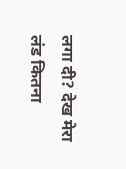लगा दी? देख मेरा लंड कितना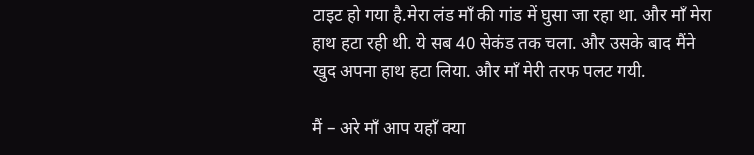टाइट हो गया है.मेरा लंड माँ की गांड में घुसा जा रहा था. और माँ मेरा हाथ हटा रही थी. ये सब 40 सेकंड तक चला. और उसके बाद मैंने खुद अपना हाथ हटा लिया. और माँ मेरी तरफ पलट गयी.

मैं – अरे माँ आप यहाँ क्या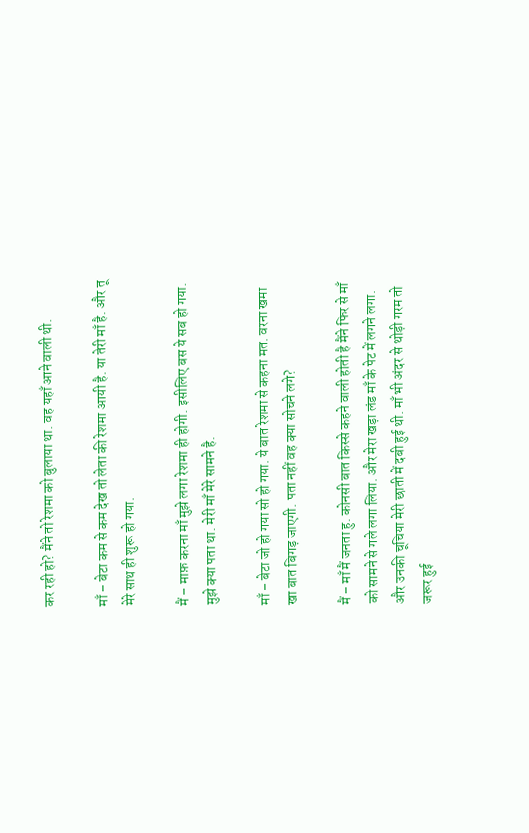कर रही हो? मैंने तो रेशमा को बुलाया था. वह यहाँ आने वाली थी.

माँ – बेटा कम से कम देख तो लेता की रेशमा आयी है. या तेरी माँ है. और तू मेरे साथ ही शुरू हो गया.

मैं – माफ़ करना माँ मुझे लगा रेशमा ही होगी. इसीलिए बस ये सब हो गया. मुझे क्या पता था. मेरी माँ मेरे सामने है.

माँ – बेटा जो हो गया सो हो गया. ये बात रेशमा से कहना मत. वरना खमा खा बात बिगड़ जाएगी. पता नहीं वह क्या सोचने लगे?

मैं – माँ मैं जनता हु. कोनसी बात किस्से कहने वाली होती है मैंने फिर से माँ को सामने से गले लगा लिया. और मेरा खड़ा लंड माँ के पेट में लगने लगा. और उनकी चूचिया मेरी छाती में दबी हुई थी. माँ भी अंदर से थोड़ी गरम तो जरूर हुई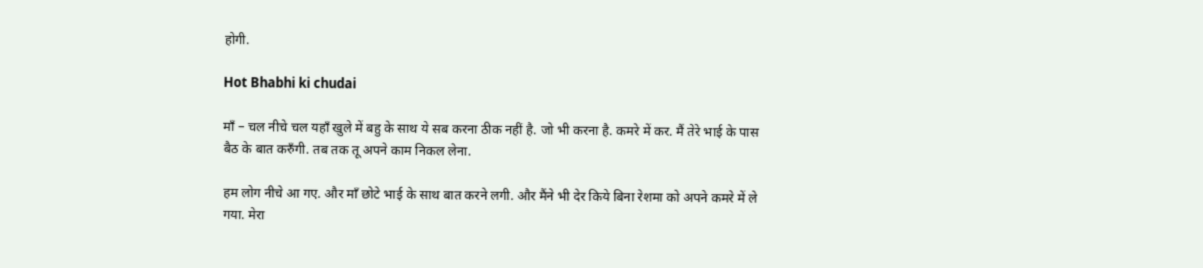होगी.

Hot Bhabhi ki chudai

माँ – चल नीचे चल यहाँ खुले में बहु के साथ ये सब करना ठीक नहीं है. जो भी करना है. कमरे में कर. मैं तेरे भाई के पास बैठ के बात करुँगी. तब तक तू अपने काम निकल लेना.

हम लोग नीचे आ गए. और माँ छोटे भाई के साथ बात करने लगी. और मैंने भी देर किये बिना रेशमा को अपने कमरे में ले गया. मेरा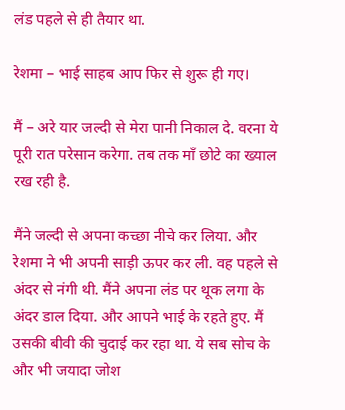लंड पहले से ही तैयार था.

रेशमा – भाई साहब आप फिर से शुरू ही गए।

मैं – अरे यार जल्दी से मेरा पानी निकाल दे. वरना ये पूरी रात परेसान करेगा. तब तक माँ छोटे का ख्याल रख रही है.

मैंने जल्दी से अपना कच्छा नीचे कर लिया. और रेशमा ने भी अपनी साड़ी ऊपर कर ली. वह पहले से अंदर से नंगी थी. मैंने अपना लंड पर थूक लगा के अंदर डाल दिया. और आपने भाई के रहते हुए. मैं उसकी बीवी की चुदाई कर रहा था. ये सब सोच के और भी जयादा जोश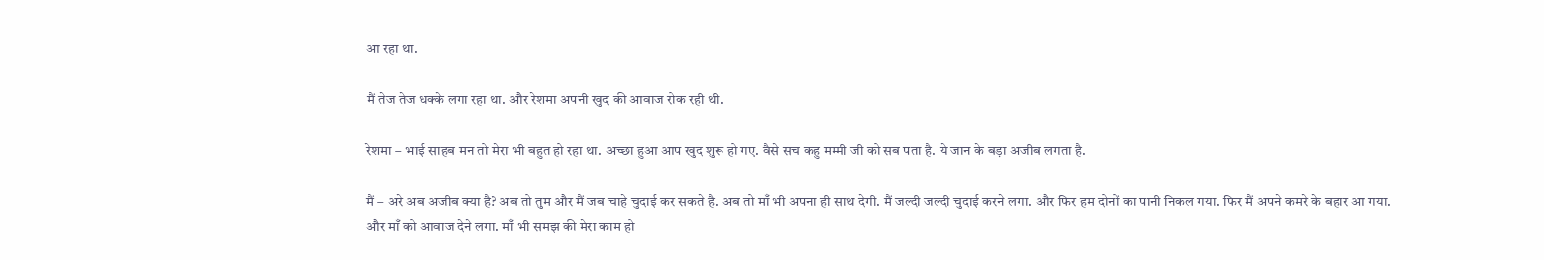आ रहा था.

मैं तेज तेज धक्के लगा रहा था. और रेशमा अपनी खुद की आवाज रोक रही थी.

रेशमा – भाई साहब मन तो मेरा भी बहुत हो रहा था. अच्छा हुआ आप खुद शुरू हो गए. वैसे सच कहु मम्मी जी को सब पता है. ये जान के बड़ा अजीब लगता है.

मैं – अरे अब अजीब क्या है? अब तो तुम और मैं जब चाहे चुदाई कर सकते है. अब तो माँ भी अपना ही साथ देगी. मैं जल्दी जल्दी चुदाई करने लगा. और फिर हम दोनों का पानी निकल गया. फिर मैं अपने कमरे के बहार आ गया. और माँ को आवाज देने लगा. माँ भी समझ की मेरा काम हो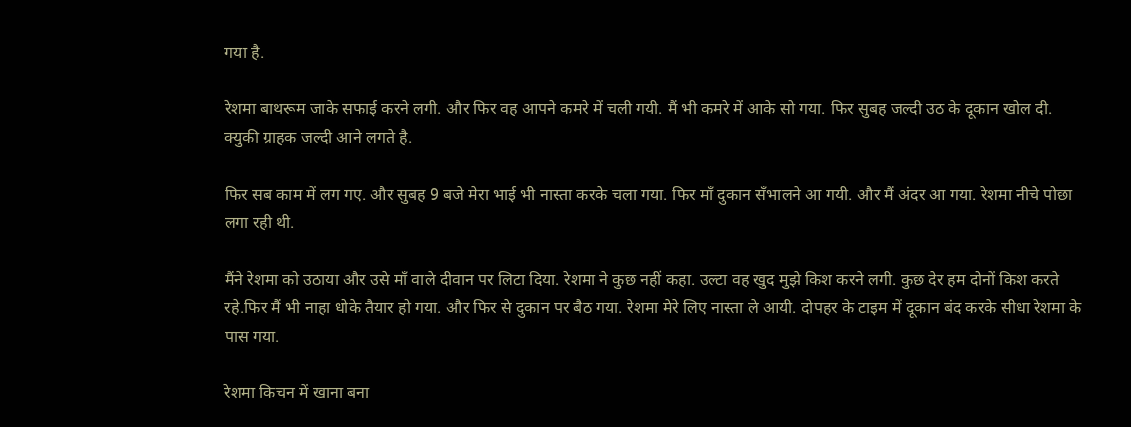गया है.

रेशमा बाथरूम जाके सफाई करने लगी. और फिर वह आपने कमरे में चली गयी. मैं भी कमरे में आके सो गया. फिर सुबह जल्दी उठ के दूकान खोल दी. क्युकी ग्राहक जल्दी आने लगते है.

फिर सब काम में लग गए. और सुबह 9 बजे मेरा भाई भी नास्ता करके चला गया. फिर माँ दुकान सँभालने आ गयी. और मैं अंदर आ गया. रेशमा नीचे पोछा लगा रही थी.

मैंने रेशमा को उठाया और उसे माँ वाले दीवान पर लिटा दिया. रेशमा ने कुछ नहीं कहा. उल्टा वह खुद मुझे किश करने लगी. कुछ देर हम दोनों किश करते रहे.फिर मैं भी नाहा धोके तैयार हो गया. और फिर से दुकान पर बैठ गया. रेशमा मेरे लिए नास्ता ले आयी. दोपहर के टाइम में दूकान बंद करके सीधा रेशमा के पास गया.

रेशमा किचन में खाना बना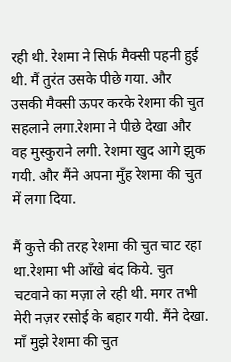रही थी. रेशमा ने सिर्फ मैक्सी पहनी हुई थी. मैं तुरंत उसके पीछे गया. और उसकी मैक्सी ऊपर करके रेशमा की चुत सहलाने लगा.रेशमा ने पीछे देखा और वह मुस्कुराने लगी. रेशमा खुद आगे झुक गयी. और मैंने अपना मुँह रेशमा की चुत में लगा दिया.

मैं कुत्ते की तरह रेशमा की चुत चाट रहा था.रेशमा भी आँखे बंद किये. चुत चटवाने का मज़ा ले रही थी. मगर तभी मेरी नज़र रसोई के बहार गयी. मैंने देखा. माँ मुझे रेशमा की चुत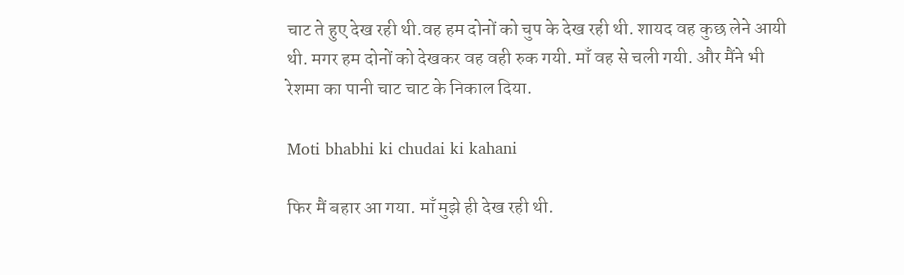चाट ते हुए देख रही थी.वह हम दोनों को चुप के देख रही थी. शायद वह कुछ लेने आयी थी. मगर हम दोनों को देखकर वह वही रुक गयी. माँ वह से चली गयी. और मैंने भी रेशमा का पानी चाट चाट के निकाल दिया.

Moti bhabhi ki chudai ki kahani

फिर मैं बहार आ गया. माँ मुझे ही देख रही थी.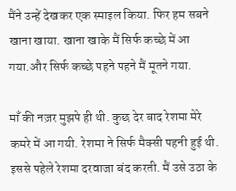मैंने उन्हें देखकर एक स्माइल किया. फिर हम सबने खाना खाया. खाना खाके मैं सिर्फ कच्छे में आ गया.और सिर्फ कच्छे पहने पहने मैं मूतने गया.

माँ की नज़र मुझपे ही थी. कुछ देर बाद रेशमा मेरे कमरे में आ गयी. रेशमा ने सिर्फ मैक्सी पहनी हुई थी. इससे पहेले रेशमा दरवाजा बंद करती. मैं उसे उठा के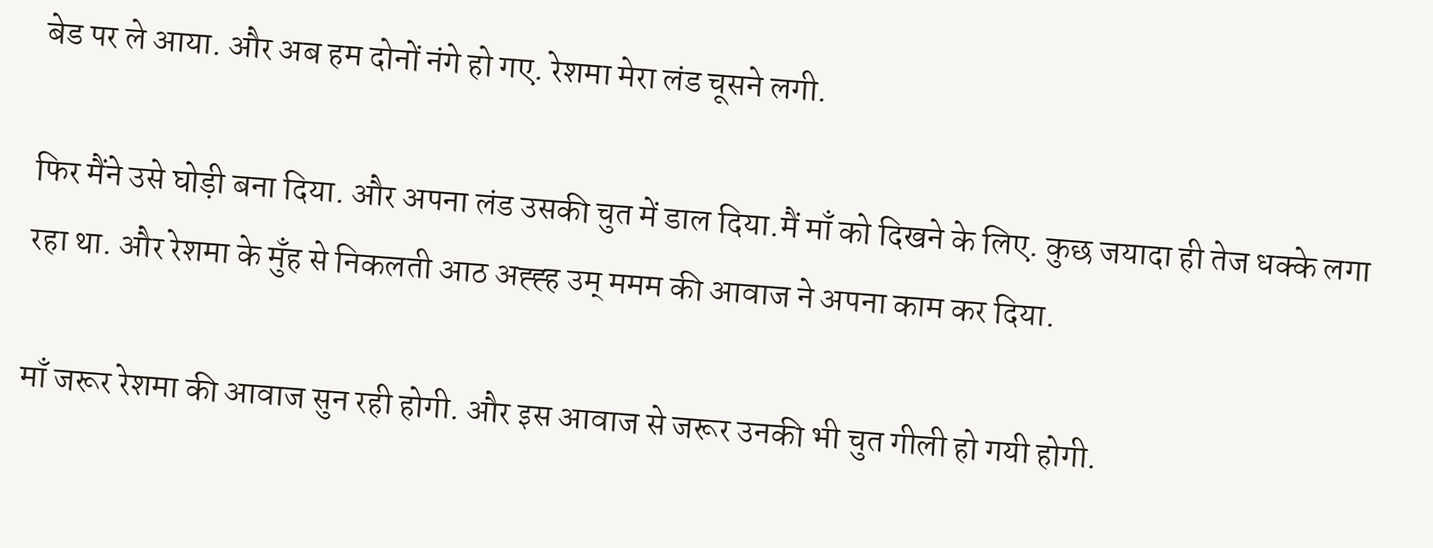बेड पर ले आया. और अब हम दोनों नंगे हो गए. रेशमा मेरा लंड चूसने लगी.

फिर मैंने उसे घोड़ी बना दिया. और अपना लंड उसकी चुत में डाल दिया.मैं माँ को दिखने के लिए. कुछ जयादा ही तेज धक्के लगा रहा था. और रेशमा के मुँह से निकलती आठ अह्ह्ह उम् ममम की आवाज ने अपना काम कर दिया.

माँ जरूर रेशमा की आवाज सुन रही होगी. और इस आवाज से जरूर उनकी भी चुत गीली हो गयी होगी.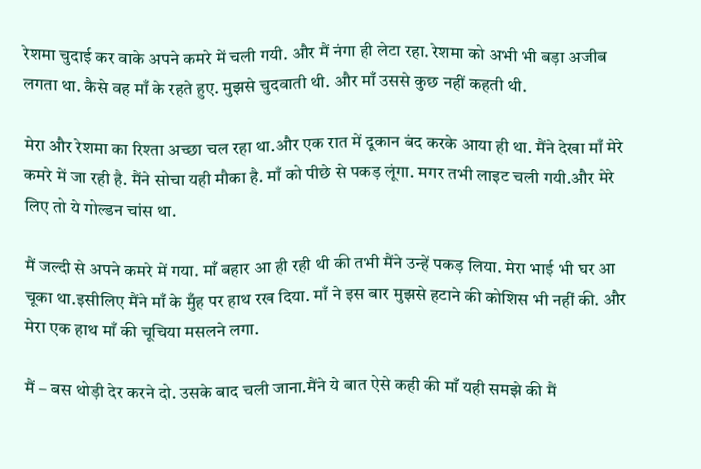रेशमा चुदाई कर वाके अपने कमरे में चली गयी. और मैं नंगा ही लेटा रहा. रेशमा को अभी भी बड़ा अजीब लगता था. कैसे वह माँ के रहते हुए. मुझसे चुदवाती थी. और माँ उससे कुछ नहीं कहती थी.

मेरा और रेशमा का रिश्ता अच्छा चल रहा था.और एक रात में दूकान बंद करके आया ही था. मैंने देखा माँ मेरे कमरे में जा रही है. मैंने सोचा यही मौका है. माँ को पीछे से पकड़ लूंगा. मगर तभी लाइट चली गयी.और मेरे लिए तो ये गोल्डन चांस था.

मैं जल्दी से अपने कमरे में गया. माँ बहार आ ही रही थी की तभी मैंने उन्हें पकड़ लिया. मेरा भाई भी घर आ चूका था.इसीलिए मैंने माँ के मुँह पर हाथ रख दिया. माँ ने इस बार मुझसे हटाने की कोशिस भी नहीं की. और मेरा एक हाथ माँ की चूचिया मसलने लगा.

मैं – बस थोड़ी देर करने दो. उसके बाद चली जाना.मैंने ये बात ऐसे कही की माँ यही समझे की मैं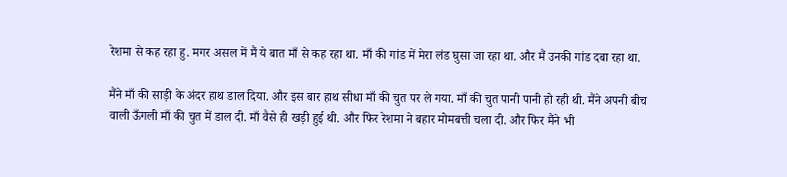रेशमा से कह रहा हु. मगर असल में मैं ये बात माँ से कह रहा था. माँ की गांड में मेरा लंड घुसा जा रहा था. और मैं उनकी गांड दबा रहा था.

मैंने माँ की साड़ी के अंदर हाथ डाल दिया. और इस बार हाथ सीधा माँ की चुत पर ले गया. माँ की चुत पानी पानी हो रही थी. मैंने अपनी बीच वाली ऊँगली माँ की चुत में डाल दी. माँ वैसे ही खड़ी हुई थी. और फिर रेशमा ने बहार मोमबत्ती चला दी. और फिर मैंने भी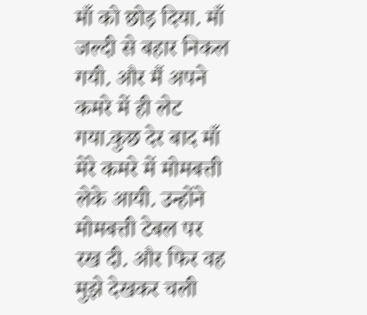माँ को छोड़ दिया. माँ जल्दी से बहार निकल गयी. और मैं अपने कमरे में ही लेट गया.कुछ देर बाद माँ मेरे कमरे में मोमबत्ती लेके आयी. उन्होंने मोमबत्ती टेबल पर रख दी. और फिर वह मुझे देखकर चली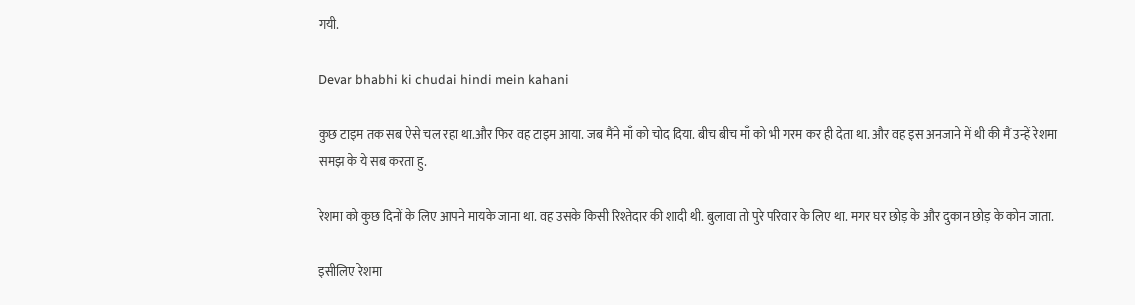गयी.

Devar bhabhi ki chudai hindi mein kahani

कुछ टाइम तक सब ऐसे चल रहा था.और फिर वह टाइम आया. जब मैंने माँ को चोद दिया. बीच बीच माँ को भी गरम कर ही देता था. और वह इस अनजाने में थी की मैं उन्हें रेशमा समझ के ये सब करता हु.

रेशमा को कुछ दिनों के लिए आपने मायके जाना था. वह उसके किसी रिश्तेदार की शादी थी. बुलावा तो पुरे परिवार के लिए था. मगर घर छोड़ के और दुकान छोड़ के कोन जाता.

इसीलिए रेशमा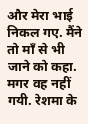और मेरा भाई निकल गए. मैंने तो माँ से भी जाने को कहा. मगर वह नहीं गयी. रेशमा के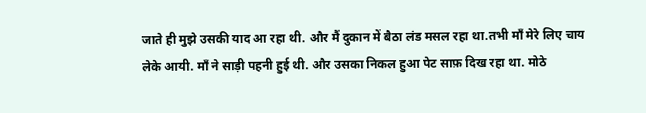जाते ही मुझे उसकी याद आ रहा थी. और मैं दुकान में बैठा लंड मसल रहा था.तभी माँ मेरे लिए चाय लेके आयी. माँ ने साड़ी पहनी हुई थी. और उसका निकल हुआ पेट साफ़ दिख रहा था. मोठे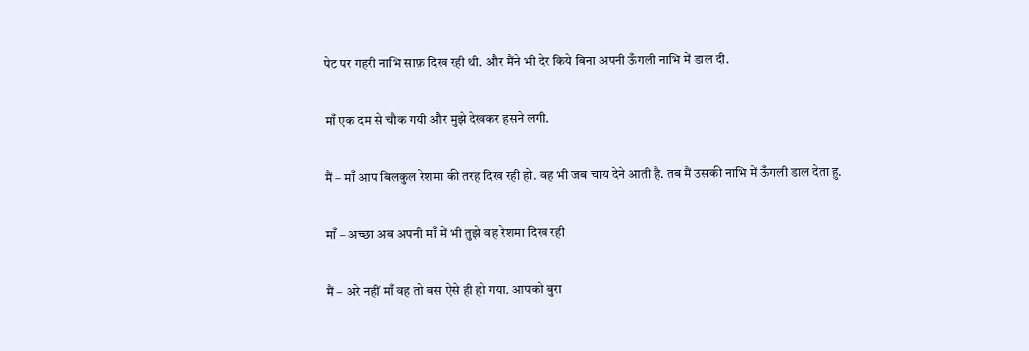पेट पर गहरी नाभि साफ़ दिख रही थी. और मैंने भी देर किये बिना अपनी ऊँगली नाभि में डाल दी.

माँ एक दम से चौक गयी और मुझे देखकर हसने लगी.

मैं – माँ आप बिलकुल रेशमा की तरह दिख रही हो. वह भी जब चाय देने आती है. तब मैं उसकी नाभि में ऊँगली डाल देता हु.

माँ – अच्छा अब अपनी माँ में भी तुझे वह रेशमा दिख रही

मैं – अरे नहीं माँ वह तो बस ऐसे ही हो गया. आपको बुरा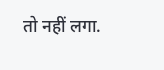तो नहीं लगा.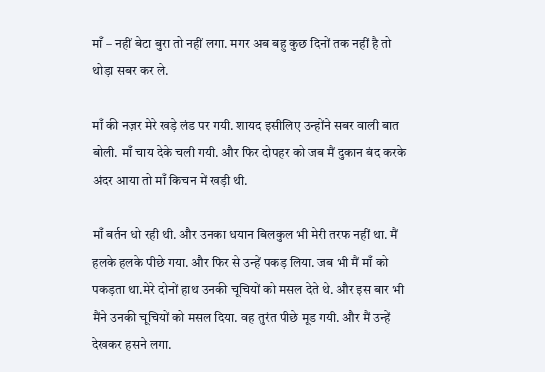माँ – नहीं बेटा बुरा तो नहीं लगा. मगर अब बहु कुछ दिनों तक नहीं है तो थोड़ा सबर कर ले.

माँ की नज़र मेरे खड़े लंड पर गयी. शायद इसीलिए उन्होंने सबर वाली बात बोली. माँ चाय देके चली गयी. और फिर दोपहर को जब मैं दुकान बंद करके अंदर आया तो माँ किचन में खड़ी थी.

माँ बर्तन धो रही थी. और उनका धयान बिलकुल भी मेरी तरफ नहीं था. मैं हलके हलके पीछे गया. और फिर से उन्हें पकड़ लिया. जब भी मैं माँ को पकड़ता था.मेरे दोनों हाथ उनकी चूचियों को मसल देते थे. और इस बार भी मैंने उनकी चूचियों को मसल दिया. वह तुरंत पीछे मूड गयी. और मैं उन्हें देखकर हसने लगा.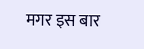मगर इस बार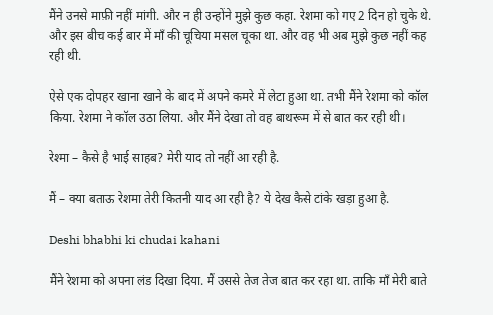मैंने उनसे माफ़ी नहीं मांगी. और न ही उन्होंने मुझे कुछ कहा. रेशमा को गए 2 दिन हो चुके थे. और इस बीच कई बार में माँ की चूचिया मसल चूका था. और वह भी अब मुझे कुछ नहीं कह रही थी.

ऐसे एक दोपहर खाना खाने के बाद में अपने कमरे में लेटा हुआ था. तभी मैंने रेशमा को कॉल किया. रेशमा ने कॉल उठा लिया. और मैंने देखा तो वह बाथरूम में से बात कर रही थी।

रेश्मा – कैसे है भाई साहब? मेरी याद तो नहीं आ रही है.

मैं – क्या बताऊ रेशमा तेरी कितनी याद आ रही है? ये देख कैसे टांके खड़ा हुआ है.

Deshi bhabhi ki chudai kahani

मैंने रेशमा को अपना लंड दिखा दिया. मैं उससे तेज तेज बात कर रहा था. ताकि माँ मेरी बाते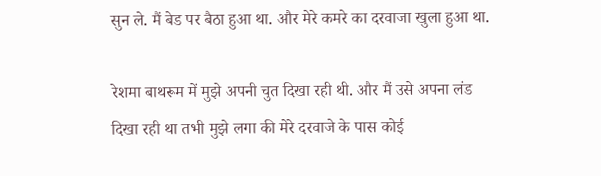सुन ले. मैं बेड पर बैठा हुआ था. और मेरे कमरे का दरवाजा खुला हुआ था.

रेशमा बाथरूम में मुझे अपनी चुत दिखा रही थी. और मैं उसे अपना लंड दिखा रही था तभी मुझे लगा की मेरे दरवाजे के पास कोई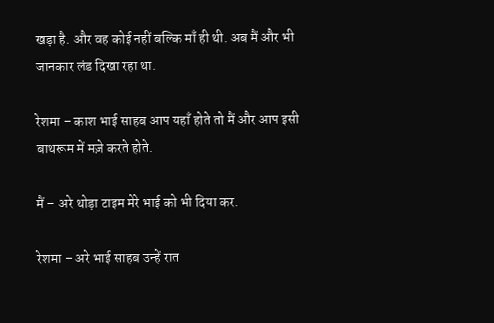खड़ा है. और वह कोई नहीं बल्कि माँ ही थी. अब मैं और भी जानकार लंड दिखा रहा था.

रेशमा – काश भाई साहब आप यहाँ होते तो मैं और आप इसी बाथरूम में मज़े करते होते.

मैं – अरे थोड़ा टाइम मेरे भाई को भी दिया कर.

रेशमा – अरे भाई साहब उन्हें रात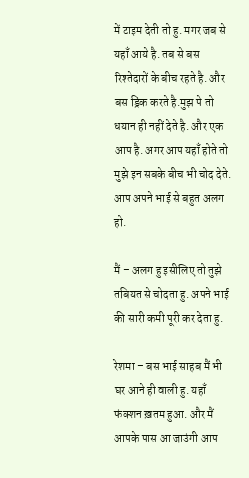में टाइम देती तो हु. मगर जब से यहाँ आये है. तब से बस रिश्तेदारों के बीच रहते है. और बस ड्रिंक करते है.मुझ पे तो धयान ही नहीं देते है. और एक आप है. अगर आप यहाँ होते तो मुझे इन सबके बीच भी चोद देते. आप अपने भाई से बहुत अलग हो.

मैं – अलग हु इसीलिए तो तुझे तबियत से चोदता हु. अपने भाई की सारी कमी पूरी कर देता हु.

रेशमा – बस भाई साहब मैं भी घर आने ही वाली हु. यहाँ फंक्शन ख़तम हुआ. और मैं आपके पास आ जाउंगी आप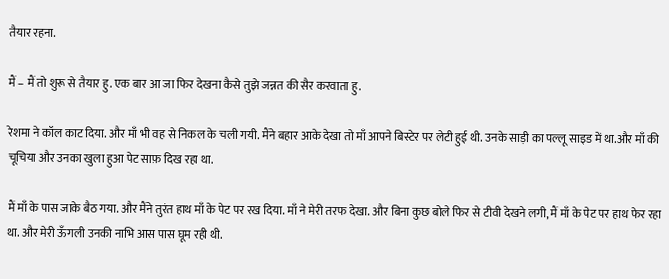तैयार रहना.

मैं – मैं तो शुरू से तैयार हु. एक बार आ जा फिर देखना कैसे तुझे जन्नत की सैर करवाता हु.

रेशमा ने कॉल काट दिया. और माँ भी वह से निकल के चली गयी. मैंने बहार आके देखा तो माँ आपने बिस्टेर पर लेटी हुई थी. उनके साड़ी का पल्लू साइड में था.और माँ की चूचिया और उनका खुला हुआ पेट साफ़ दिख रहा था.

मैं माँ के पास जाके बैठ गया. और मैंने तुरंत हाथ माँ के पेट पर रख दिया. माँ ने मेरी तरफ देखा. और बिना कुछ बोले फिर से टीवी देखने लगी, मैं माँ के पेट पर हाथ फेर रहा था. और मेरी ऊँगली उनकी नाभि आस पास घूम रही थी.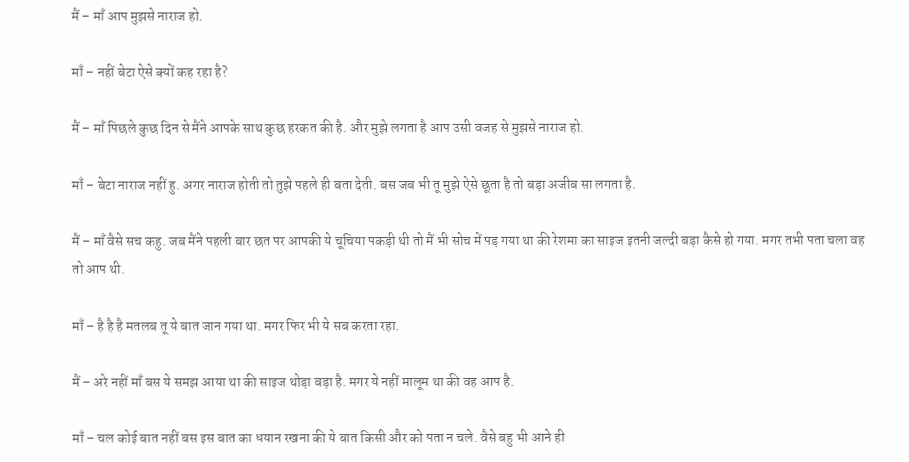मैं – माँ आप मुझसे नाराज हो.

माँ – नहीं बेटा ऐसे क्यों कह रहा है?

मैं – माँ पिछले कुछ दिन से मैंने आपके साथ कुछ हरकत की है. और मुझे लगता है आप उसी वजह से मुझसे नाराज हो.

माँ – बेटा नाराज नहीं हु. अगर नाराज होती तो तुझे पहले ही बता देती. बस जब भी तू मुझे ऐसे छूता है तो बड़ा अजीब सा लगता है.

मैं – माँ वैसे सच कहु. जब मैंने पहली बार छत पर आपकी ये चूचिया पकड़ी थी तो मैं भी सोच में पड़ गया था की रेशमा का साइज इतनी जल्दी बड़ा कैसे हो गया. मगर तभी पता चला वह तो आप थी.

माँ – है है है मतलब तू ये बात जान गया था. मगर फिर भी ये सब करता रहा.

मैं – अरे नहीं माँ बस ये समझ आया था की साइज थोड़ा बड़ा है. मगर ये नहीं मालूम था की वह आप है.

माँ – चल कोई बात नहीं बस इस बात का धयान रखना की ये बात किसी और को पता न चले. वैसे बहु भी आने ही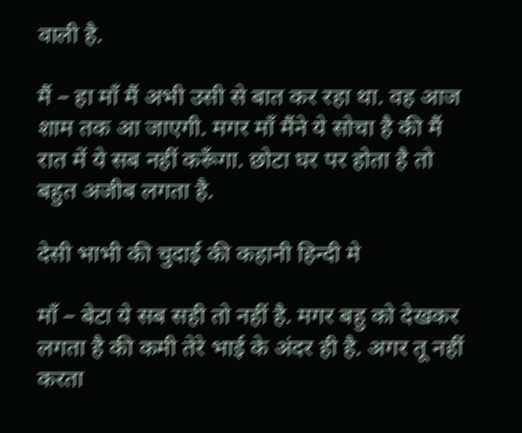वाली है.

मैं – हा माँ मैं अभी उसी से बात कर रहा था. वह आज शाम तक आ जाएगी. मगर माँ मैंने ये सोचा है की मैं रात में ये सब नहीं करूँगा. छोटा घर पर होता है तो बहुत अजीब लगता है.

देसी भाभी की चुदाई की कहानी हिन्दी मे

माँ – बेटा ये सब सही तो नहीं है. मगर बहु को देखकर लगता है की कमी तेरे भाई के अंदर ही है. अगर तू नहीं करता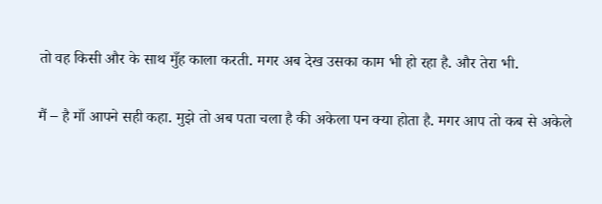तो वह किसी और के साथ मुँह काला करती. मगर अब देख उसका काम भी हो रहा है. और तेरा भी.

मैं – है माँ आपने सही कहा. मुझे तो अब पता चला है की अकेला पन क्या होता है. मगर आप तो कब से अकेले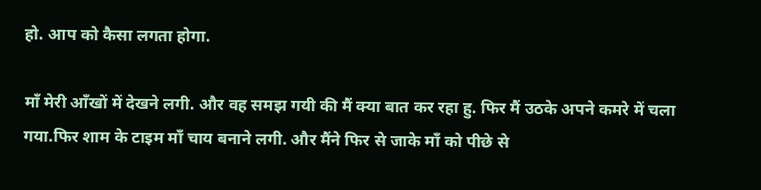हो. आप को कैसा लगता होगा.

माँ मेरी आँखों में देखने लगी. और वह समझ गयी की मैं क्या बात कर रहा हु. फिर मैं उठके अपने कमरे में चला गया.फिर शाम के टाइम माँ चाय बनाने लगी. और मैंने फिर से जाके माँ को पीछे से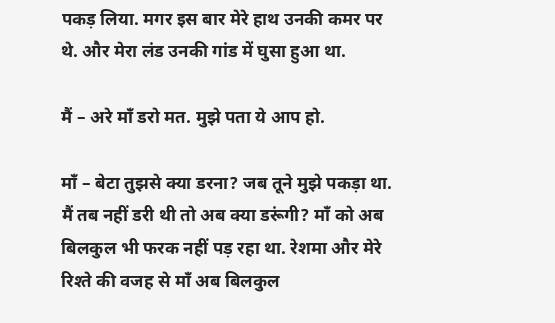पकड़ लिया. मगर इस बार मेरे हाथ उनकी कमर पर थे. और मेरा लंड उनकी गांड में घुसा हुआ था.

मैं – अरे माँ डरो मत. मुझे पता ये आप हो.

माँ – बेटा तुझसे क्या डरना? जब तूने मुझे पकड़ा था. मैं तब नहीं डरी थी तो अब क्या डरूंगी? माँ को अब बिलकुल भी फरक नहीं पड़ रहा था. रेशमा और मेरे रिश्ते की वजह से माँ अब बिलकुल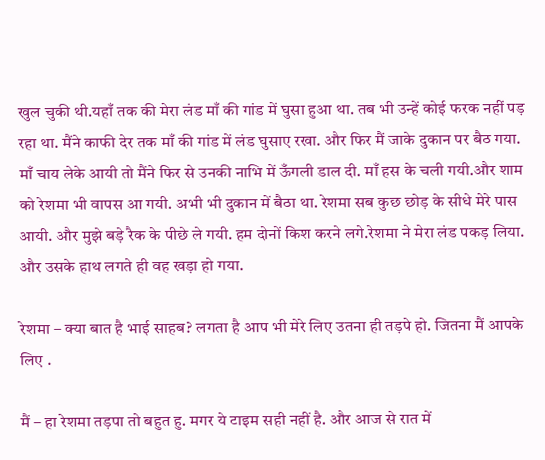खुल चुकी थी.यहाँ तक की मेरा लंड माँ की गांड में घुसा हुआ था. तब भी उन्हें कोई फरक नहीं पड़ रहा था. मैंने काफी देर तक माँ की गांड में लंड घुसाए रखा. और फिर मैं जाके दुकान पर बैठ गया. माँ चाय लेके आयी तो मैंने फिर से उनकी नाभि में ऊँगली डाल दी. माँ हस के चली गयी.और शाम को रेशमा भी वापस आ गयी. अभी भी दुकान में बैठा था. रेशमा सब कुछ छोड़ के सीधे मेरे पास आयी. और मुझे बड़े रैक के पीछे ले गयी. हम दोनों किश करने लगे.रेशमा ने मेरा लंड पकड़ लिया. और उसके हाथ लगते ही वह खड़ा हो गया.

रेशमा – क्या बात है भाई साहब? लगता है आप भी मेरे लिए उतना ही तड़पे हो. जितना मैं आपके लिए .

मैं – हा रेशमा तड़पा तो बहुत हु. मगर ये टाइम सही नहीं है. और आज से रात में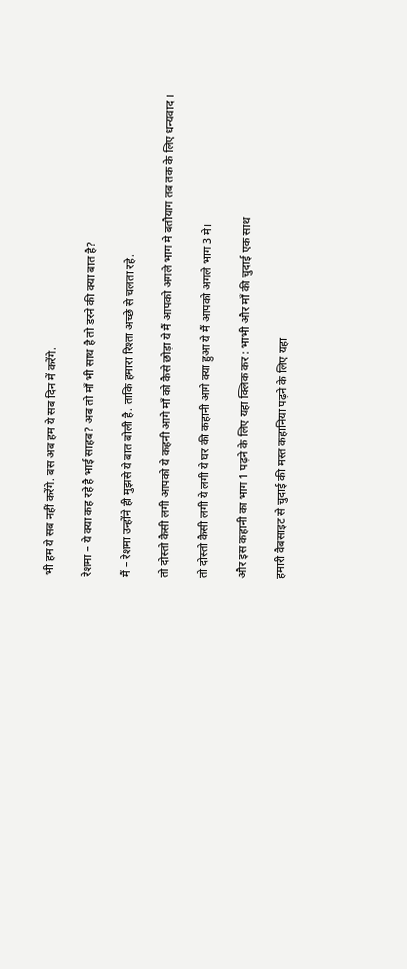भी हम ये सब नहीं करेंगे. बस अब हम ये सब दिन में करेंगे.

रेशमा – ये क्या कह रहे है भाई साहब? अब तो माँ भी साथ है तो डरने की क्या बात है?

मैं – रेशमा उन्होंने ही मुझसे ये बात बोली है. ताकि हमारा रिश्ता अच्छे से चलता रहे.

तो दोस्तो कैसी लगी आपको ये कहनी आगे माँ को कैसे छोड़ा ये मैं आपको अगले भाग मे बतौयाग तब तक के लिए धन्यवाद ।

तो दोस्तो कैसी लगी ये लगी ये घर की कहानी आगे क्या हुआ ये मैं आपको अगले भाग 3 मे।

और इस कहानी का भाग 1 पढ़ने के लिए यहा क्लिक कर : भाभी और माँ की चुदाई एक साथ

हमारी वैबसाइट से चुदाई की मस्त कहानिया पढ़ने के लिए यहा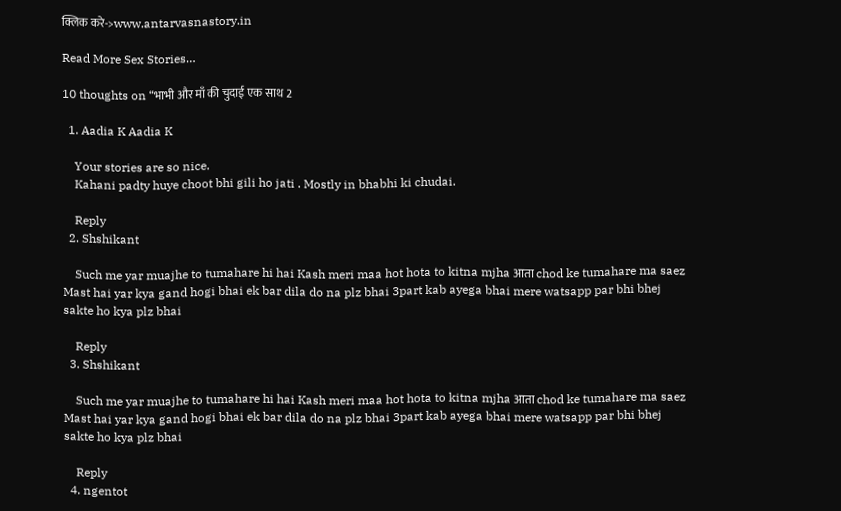क्लिक करे->www.antarvasnastory.in

Read More Sex Stories…

10 thoughts on “भाभी और माँ की चुदाई एक साथ 2

  1. Aadia K Aadia K

    Your stories are so nice.
    Kahani padty huye choot bhi gili ho jati . Mostly in bhabhi ki chudai.

    Reply
  2. Shshikant

    Such me yar muajhe to tumahare hi hai Kash meri maa hot hota to kitna mjha आता chod ke tumahare ma saez Mast hai yar kya gand hogi bhai ek bar dila do na plz bhai 3part kab ayega bhai mere watsapp par bhi bhej sakte ho kya plz bhai

    Reply
  3. Shshikant

    Such me yar muajhe to tumahare hi hai Kash meri maa hot hota to kitna mjha आता chod ke tumahare ma saez Mast hai yar kya gand hogi bhai ek bar dila do na plz bhai 3part kab ayega bhai mere watsapp par bhi bhej sakte ho kya plz bhai

    Reply
  4. ngentot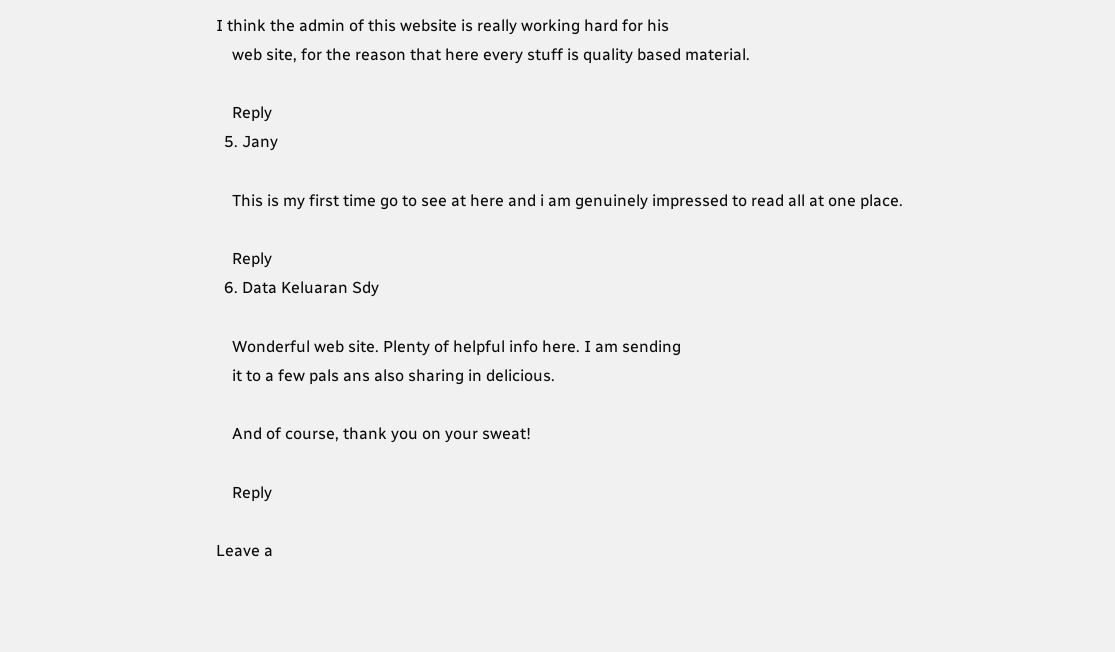I think the admin of this website is really working hard for his
    web site, for the reason that here every stuff is quality based material.

    Reply
  5. Jany

    This is my first time go to see at here and i am genuinely impressed to read all at one place.

    Reply
  6. Data Keluaran Sdy

    Wonderful web site. Plenty of helpful info here. I am sending
    it to a few pals ans also sharing in delicious.

    And of course, thank you on your sweat!

    Reply

Leave a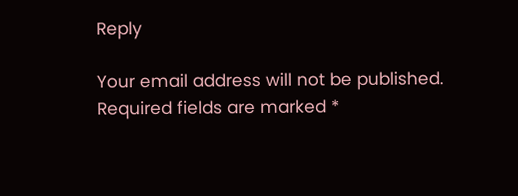Reply

Your email address will not be published. Required fields are marked *